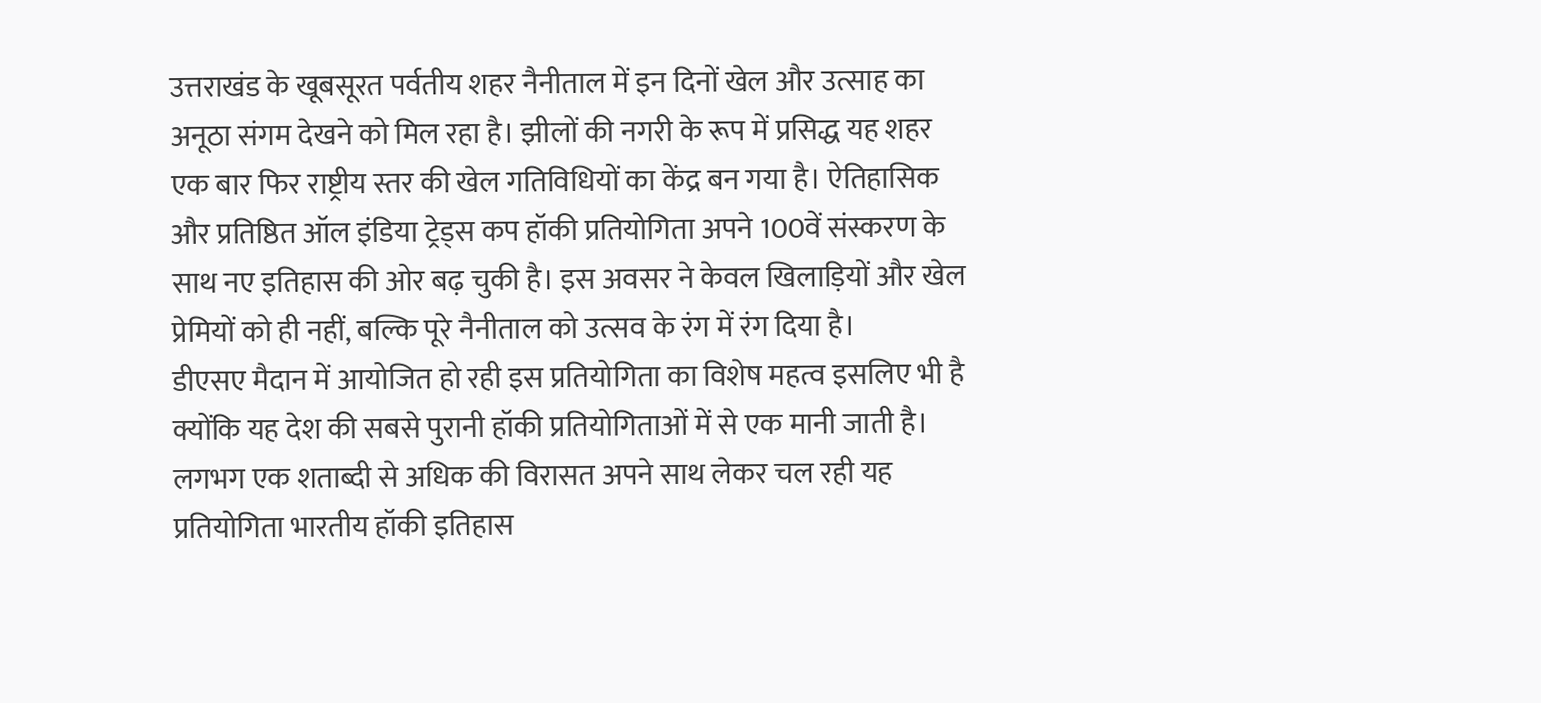उत्तराखंड के खूबसूरत पर्वतीय शहर नैनीताल में इन दिनों खेल और उत्साह का अनूठा संगम देखने को मिल रहा है। झीलों की नगरी के रूप में प्रसिद्ध यह शहर एक बार फिर राष्ट्रीय स्तर की खेल गतिविधियों का केंद्र बन गया है। ऐतिहासिक और प्रतिष्ठित ऑल इंडिया ट्रेड्स कप हॉकी प्रतियोगिता अपने 100वें संस्करण के साथ नए इतिहास की ओर बढ़ चुकी है। इस अवसर ने केवल खिलाड़ियों और खेल प्रेमियों को ही नहीं, बल्कि पूरे नैनीताल को उत्सव के रंग में रंग दिया है।
डीएसए मैदान में आयोजित हो रही इस प्रतियोगिता का विशेष महत्व इसलिए भी है क्योंकि यह देश की सबसे पुरानी हॉकी प्रतियोगिताओं में से एक मानी जाती है। लगभग एक शताब्दी से अधिक की विरासत अपने साथ लेकर चल रही यह प्रतियोगिता भारतीय हॉकी इतिहास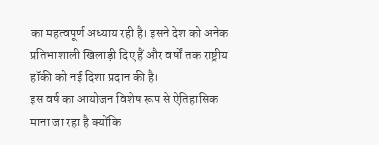का महत्वपूर्ण अध्याय रही है। इसने देश को अनेक प्रतिभाशाली खिलाड़ी दिए हैं और वर्षों तक राष्ट्रीय हॉकी को नई दिशा प्रदान की है।
इस वर्ष का आयोजन विशेष रूप से ऐतिहासिक माना जा रहा है क्योंकि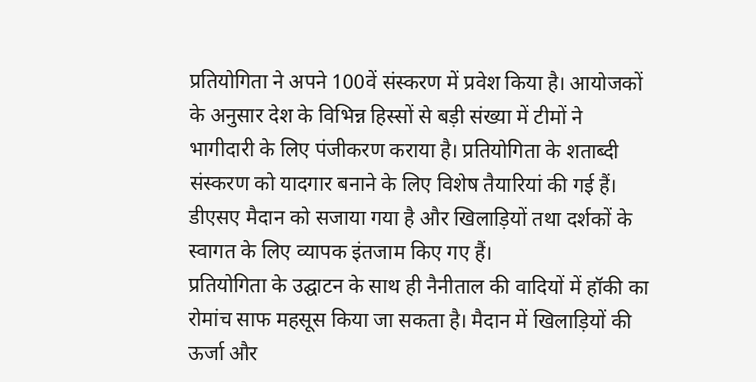प्रतियोगिता ने अपने 100वें संस्करण में प्रवेश किया है। आयोजकों के अनुसार देश के विभिन्न हिस्सों से बड़ी संख्या में टीमों ने भागीदारी के लिए पंजीकरण कराया है। प्रतियोगिता के शताब्दी संस्करण को यादगार बनाने के लिए विशेष तैयारियां की गई हैं। डीएसए मैदान को सजाया गया है और खिलाड़ियों तथा दर्शकों के स्वागत के लिए व्यापक इंतजाम किए गए हैं।
प्रतियोगिता के उद्घाटन के साथ ही नैनीताल की वादियों में हॉकी का रोमांच साफ महसूस किया जा सकता है। मैदान में खिलाड़ियों की ऊर्जा और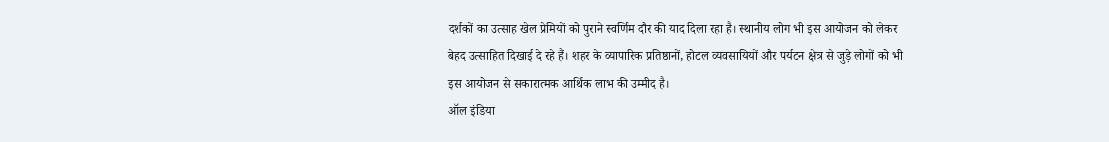दर्शकों का उत्साह खेल प्रेमियों को पुराने स्वर्णिम दौर की याद दिला रहा है। स्थानीय लोग भी इस आयोजन को लेकर बेहद उत्साहित दिखाई दे रहे हैं। शहर के व्यापारिक प्रतिष्ठानों, होटल व्यवसायियों और पर्यटन क्षेत्र से जुड़े लोगों को भी इस आयोजन से सकारात्मक आर्थिक लाभ की उम्मीद है।
ऑल इंडिया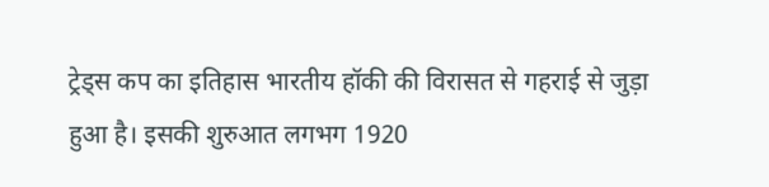ट्रेड्स कप का इतिहास भारतीय हॉकी की विरासत से गहराई से जुड़ा हुआ है। इसकी शुरुआत लगभग 1920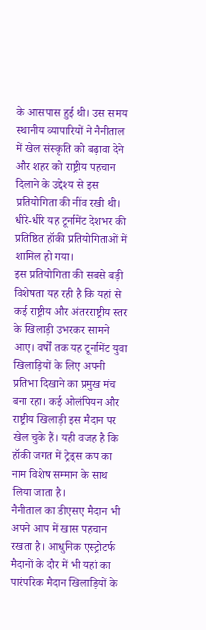के आसपास हुई थी। उस समय स्थानीय व्यापारियों ने नैनीताल में खेल संस्कृति को बढ़ावा देने और शहर को राष्ट्रीय पहचान दिलाने के उद्देश्य से इस प्रतियोगिता की नींव रखी थी। धीरे-धीरे यह टूर्नामेंट देशभर की प्रतिष्ठित हॉकी प्रतियोगिताओं में शामिल हो गया।
इस प्रतियोगिता की सबसे बड़ी विशेषता यह रही है कि यहां से कई राष्ट्रीय और अंतरराष्ट्रीय स्तर के खिलाड़ी उभरकर सामने आए। वर्षों तक यह टूर्नामेंट युवा खिलाड़ियों के लिए अपनी प्रतिभा दिखाने का प्रमुख मंच बना रहा। कई ओलंपियन और राष्ट्रीय खिलाड़ी इस मैदान पर खेल चुके हैं। यही वजह है कि हॉकी जगत में ट्रेड्स कप का नाम विशेष सम्मान के साथ लिया जाता है।
नैनीताल का डीएसए मैदान भी अपने आप में खास पहचान रखता है। आधुनिक एस्ट्रोटर्फ मैदानों के दौर में भी यहां का पारंपरिक मैदान खिलाड़ियों के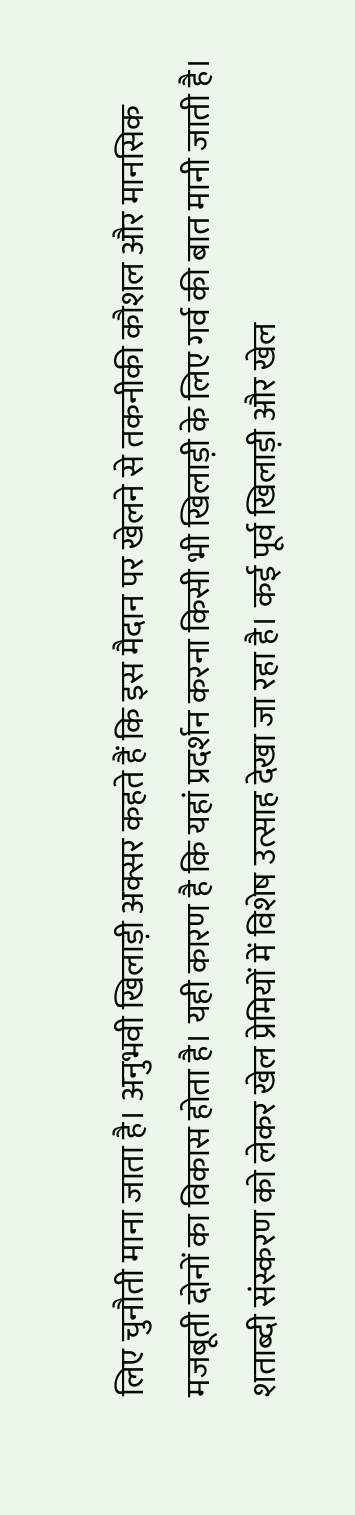लिए चुनौती माना जाता है। अनुभवी खिलाड़ी अक्सर कहते हैं कि इस मैदान पर खेलने से तकनीकी कौशल और मानसिक मजबूती दोनों का विकास होता है। यही कारण है कि यहां प्रदर्शन करना किसी भी खिलाड़ी के लिए गर्व की बात मानी जाती है।
शताब्दी संस्करण को लेकर खेल प्रेमियों में विशेष उत्साह देखा जा रहा है। कई पूर्व खिलाड़ी और खेल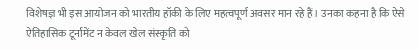विशेषज्ञ भी इस आयोजन को भारतीय हॉकी के लिए महत्वपूर्ण अवसर मान रहे हैं। उनका कहना है कि ऐसे ऐतिहासिक टूर्नामेंट न केवल खेल संस्कृति को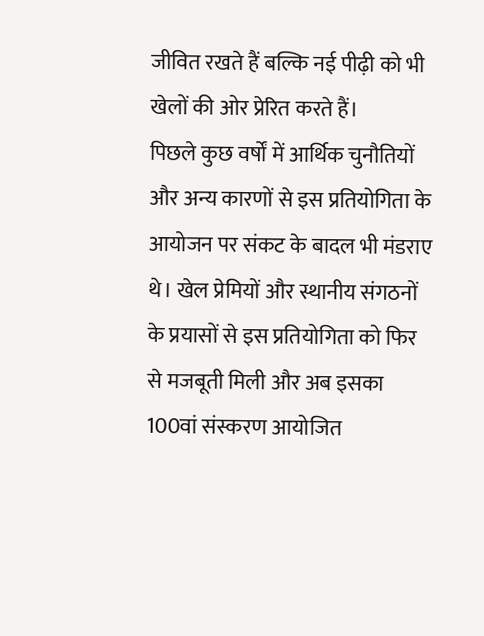जीवित रखते हैं बल्कि नई पीढ़ी को भी खेलों की ओर प्रेरित करते हैं।
पिछले कुछ वर्षों में आर्थिक चुनौतियों और अन्य कारणों से इस प्रतियोगिता के आयोजन पर संकट के बादल भी मंडराए थे। खेल प्रेमियों और स्थानीय संगठनों के प्रयासों से इस प्रतियोगिता को फिर से मजबूती मिली और अब इसका 100वां संस्करण आयोजित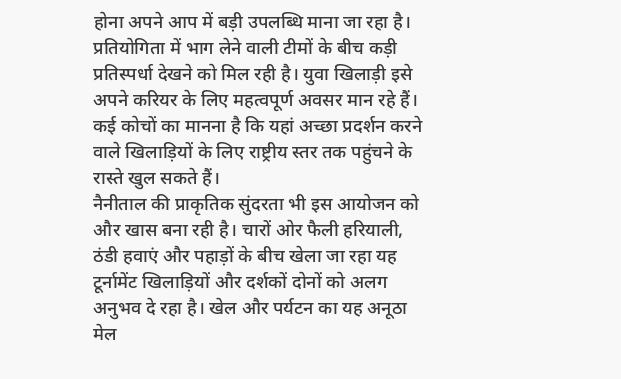होना अपने आप में बड़ी उपलब्धि माना जा रहा है।
प्रतियोगिता में भाग लेने वाली टीमों के बीच कड़ी प्रतिस्पर्धा देखने को मिल रही है। युवा खिलाड़ी इसे अपने करियर के लिए महत्वपूर्ण अवसर मान रहे हैं। कई कोचों का मानना है कि यहां अच्छा प्रदर्शन करने वाले खिलाड़ियों के लिए राष्ट्रीय स्तर तक पहुंचने के रास्ते खुल सकते हैं।
नैनीताल की प्राकृतिक सुंदरता भी इस आयोजन को और खास बना रही है। चारों ओर फैली हरियाली, ठंडी हवाएं और पहाड़ों के बीच खेला जा रहा यह टूर्नामेंट खिलाड़ियों और दर्शकों दोनों को अलग अनुभव दे रहा है। खेल और पर्यटन का यह अनूठा मेल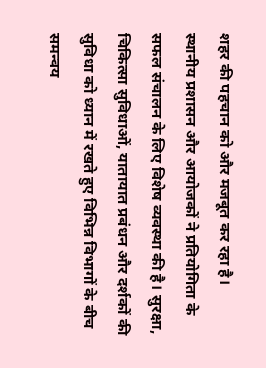शहर की पहचान को और मजबूत कर रहा है।
स्थानीय प्रशासन और आयोजकों ने प्रतियोगिता के सफल संचालन के लिए विशेष व्यवस्था की है। सुरक्षा, चिकित्सा सुविधाओं, यातायात प्रबंधन और दर्शकों की सुविधा को ध्यान में रखते हुए विभिन्न विभागों के बीच समन्वय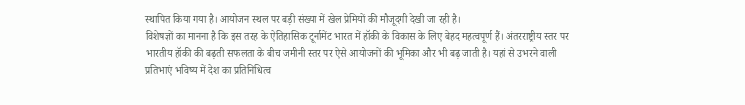स्थापित किया गया है। आयोजन स्थल पर बड़ी संख्या में खेल प्रेमियों की मौजूदगी देखी जा रही है।
विशेषज्ञों का मानना है कि इस तरह के ऐतिहासिक टूर्नामेंट भारत में हॉकी के विकास के लिए बेहद महत्वपूर्ण हैं। अंतरराष्ट्रीय स्तर पर भारतीय हॉकी की बढ़ती सफलता के बीच जमीनी स्तर पर ऐसे आयोजनों की भूमिका और भी बढ़ जाती है। यहां से उभरने वाली प्रतिभाएं भविष्य में देश का प्रतिनिधित्व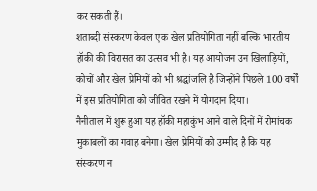कर सकती हैं।
शताब्दी संस्करण केवल एक खेल प्रतियोगिता नहीं बल्कि भारतीय हॉकी की विरासत का उत्सव भी है। यह आयोजन उन खिलाड़ियों, कोचों और खेल प्रेमियों को भी श्रद्धांजलि है जिन्होंने पिछले 100 वर्षों में इस प्रतियोगिता को जीवित रखने में योगदान दिया।
नैनीताल में शुरू हुआ यह हॉकी महाकुंभ आने वाले दिनों में रोमांचक मुकाबलों का गवाह बनेगा। खेल प्रेमियों को उम्मीद है कि यह संस्करण न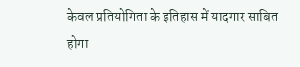केवल प्रतियोगिता के इतिहास में यादगार साबित होगा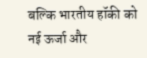बल्कि भारतीय हॉकी को नई ऊर्जा और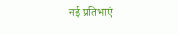नई प्रतिभाएं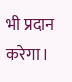भी प्रदान करेगा।